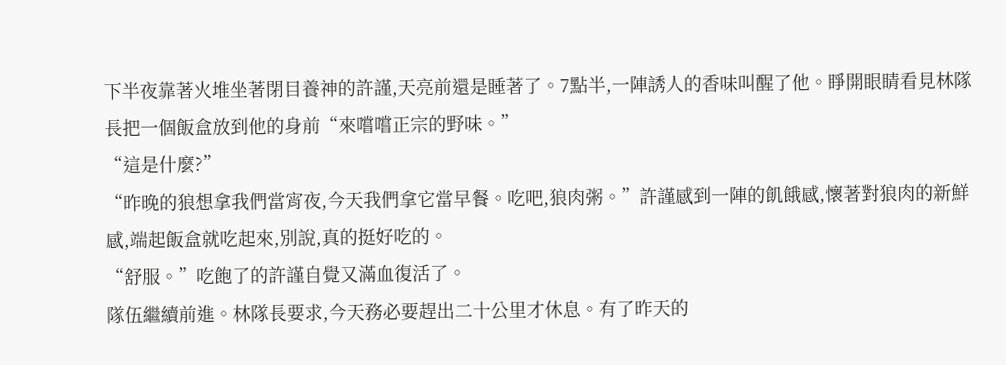下半夜靠著火堆坐著閉目養神的許謹,天亮前還是睡著了。7點半,一陣誘人的香味叫醒了他。睜開眼睛看見林隊長把一個飯盒放到他的身前“來嚐嚐正宗的野味。”
“這是什麼?”
“昨晚的狼想拿我們當宵夜,今天我們拿它當早餐。吃吧,狼肉粥。”許謹感到一陣的飢餓感,懷著對狼肉的新鮮感,端起飯盒就吃起來,別說,真的挺好吃的。
“舒服。”吃飽了的許謹自覺又滿血復活了。
隊伍繼續前進。林隊長要求,今天務必要趕出二十公里才休息。有了昨天的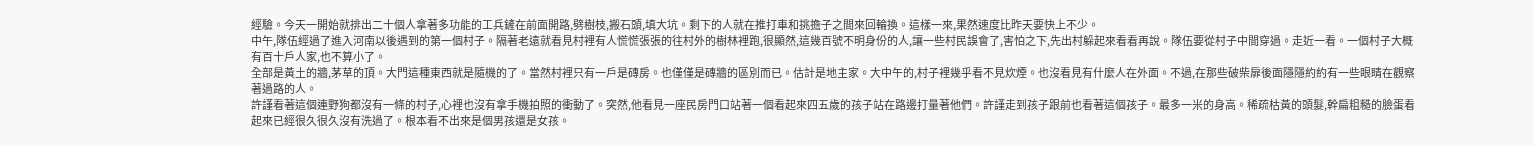經驗。今天一開始就排出二十個人拿著多功能的工兵鏟在前面開路,劈樹枝,搬石頭,填大坑。剩下的人就在推打車和挑擔子之間來回輪換。這樣一來,果然速度比昨天要快上不少。
中午,隊伍經過了進入河南以後遇到的第一個村子。隔著老遠就看見村裡有人慌慌張張的往村外的樹林裡跑,很顯然,這幾百號不明身份的人,讓一些村民誤會了,害怕之下,先出村躲起來看看再說。隊伍要從村子中間穿過。走近一看。一個村子大概有百十戶人家,也不算小了。
全部是黃土的牆,茅草的頂。大門這種東西就是隨機的了。當然村裡只有一戶是磚房。也僅僅是磚牆的區別而已。估計是地主家。大中午的,村子裡幾乎看不見炊煙。也沒看見有什麼人在外面。不過,在那些破柴扉後面隱隱約約有一些眼睛在觀察著過路的人。
許謹看著這個連野狗都沒有一條的村子,心裡也沒有拿手機拍照的衝動了。突然,他看見一座民房門口站著一個看起來四五歲的孩子站在路邊打量著他們。許謹走到孩子跟前也看著這個孩子。最多一米的身高。稀疏枯黃的頭髮,幹扁粗糙的臉蛋看起來已經很久很久沒有洗過了。根本看不出來是個男孩還是女孩。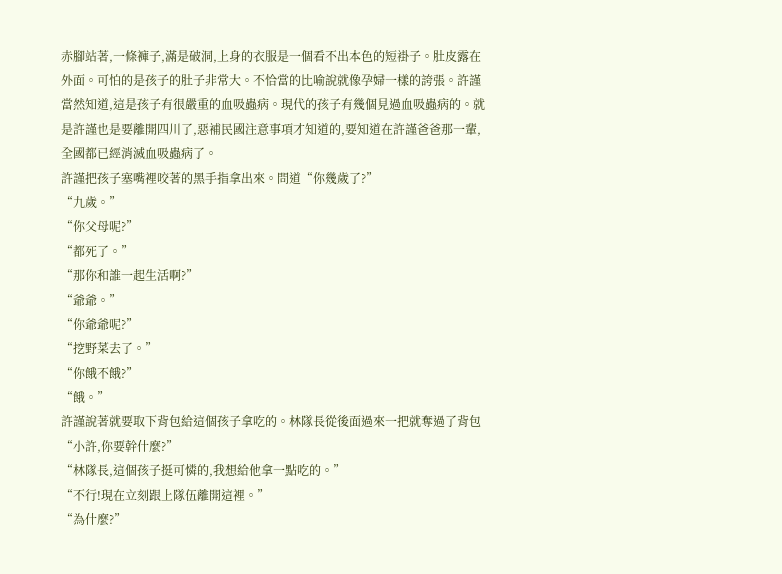赤腳站著,一條褲子,滿是破洞,上身的衣服是一個看不出本色的短褂子。肚皮露在外面。可怕的是孩子的肚子非常大。不恰當的比喻說就像孕婦一樣的誇張。許謹當然知道,這是孩子有很嚴重的血吸蟲病。現代的孩子有幾個見過血吸蟲病的。就是許謹也是要離開四川了,惡補民國注意事項才知道的,要知道在許謹爸爸那一輩,全國都已經消滅血吸蟲病了。
許謹把孩子塞嘴裡咬著的黑手指拿出來。問道“你幾歲了?”
“九歲。”
“你父母呢?”
“都死了。”
“那你和誰一起生活啊?”
“爺爺。”
“你爺爺呢?”
“挖野菜去了。”
“你餓不餓?”
“餓。”
許謹說著就要取下背包給這個孩子拿吃的。林隊長從後面過來一把就奪過了背包“小許,你要幹什麼?”
“林隊長,這個孩子挺可憐的,我想給他拿一點吃的。”
“不行!現在立刻跟上隊伍離開這裡。”
“為什麼?”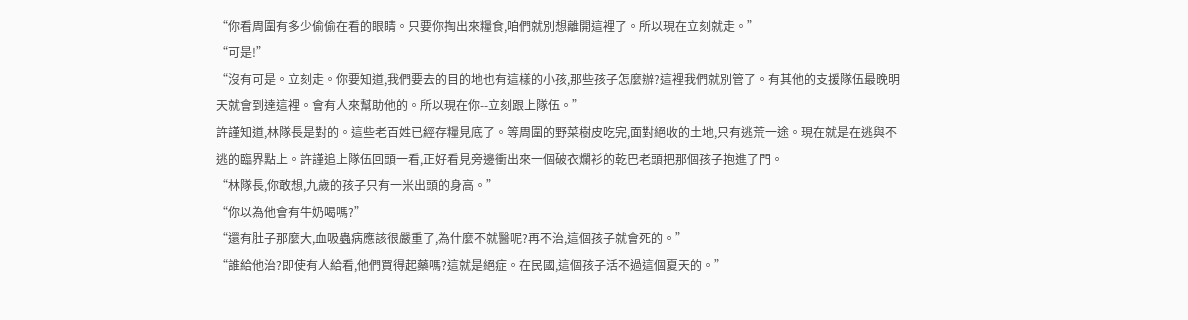“你看周圍有多少偷偷在看的眼睛。只要你掏出來糧食,咱們就別想離開這裡了。所以現在立刻就走。”
“可是!”
“沒有可是。立刻走。你要知道,我們要去的目的地也有這樣的小孩,那些孩子怎麼辦?這裡我們就別管了。有其他的支援隊伍最晚明天就會到達這裡。會有人來幫助他的。所以現在你--立刻跟上隊伍。”
許謹知道,林隊長是對的。這些老百姓已經存糧見底了。等周圍的野菜樹皮吃完,面對絕收的土地,只有逃荒一途。現在就是在逃與不逃的臨界點上。許謹追上隊伍回頭一看,正好看見旁邊衝出來一個破衣爛衫的乾巴老頭把那個孩子抱進了門。
“林隊長,你敢想,九歲的孩子只有一米出頭的身高。”
“你以為他會有牛奶喝嗎?”
“還有肚子那麼大,血吸蟲病應該很嚴重了,為什麼不就醫呢?再不治,這個孩子就會死的。”
“誰給他治?即使有人給看,他們買得起藥嗎?這就是絕症。在民國,這個孩子活不過這個夏天的。”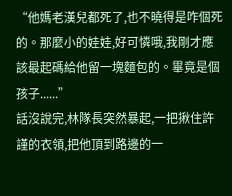“他媽老漢兒都死了,也不曉得是咋個死的。那麼小的娃娃,好可憐哦,我剛才應該最起碼給他留一塊麵包的。畢竟是個孩子......”
話沒說完,林隊長突然暴起,一把揪住許謹的衣領,把他頂到路邊的一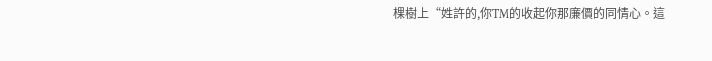棵樹上“姓許的,你TM的收起你那廉價的同情心。這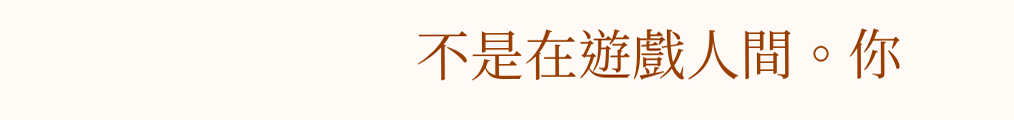不是在遊戲人間。你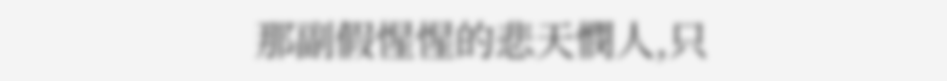那副假惺惺的悲天憫人,只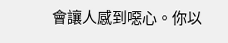會讓人感到噁心。你以